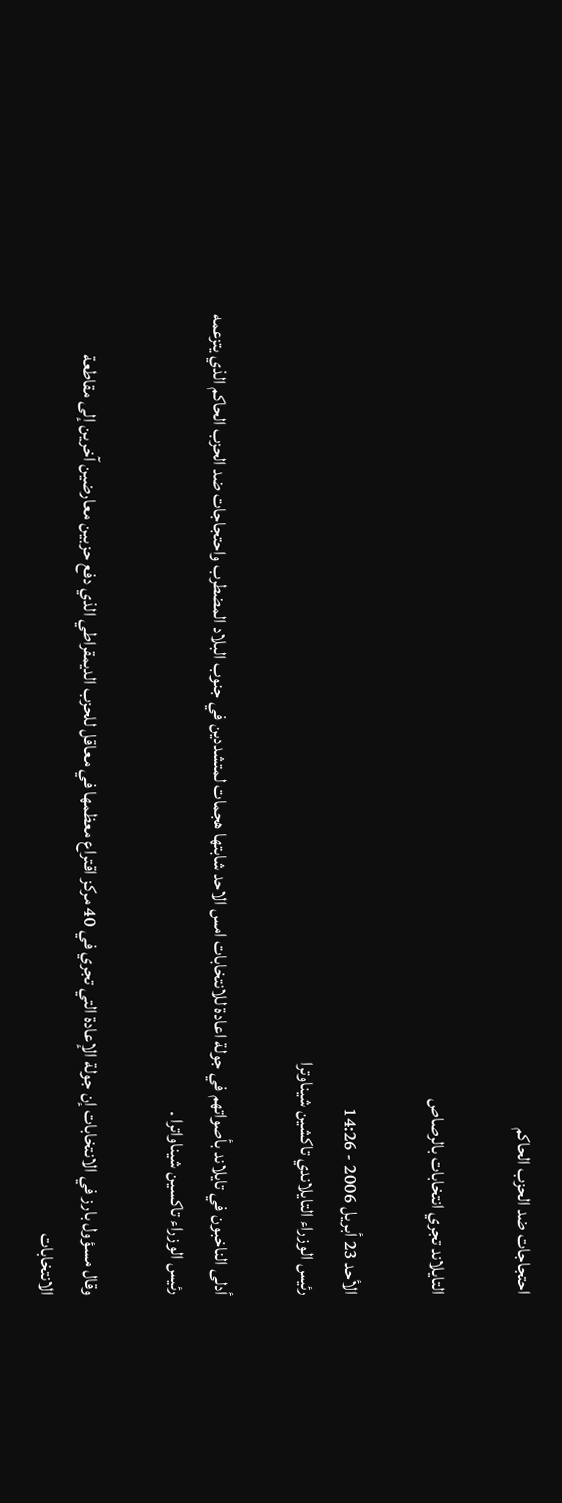احتجاجات ضد الحزب الحاكم

التايلاند تجري انتخابات بالرصاص

الأحد 23 أبريل 2006 - 14:26
رئيس الوزراء التايلاندي تاكشين شيناوترا

أدلى الناخبون في تايلاند بأصواتهم في جولة اعادة للانتخابات امس الاحد شابتها هجمات لمتشددين في جنوب البلاد المضطرب واحتجاجات ضد الحزب الحاكم الذي يتزعمه رئيس الوزراء تاكسين شيناواترا .

وقال مسؤول بارز في الانتخابات إن جولة الإعادة التي تجري في 40 مركز اقتراع معظمها في معاقل للحزب الديمقراطي الذي دفع حزبين معارضين آخرين إلى مقاطعة الانتخابات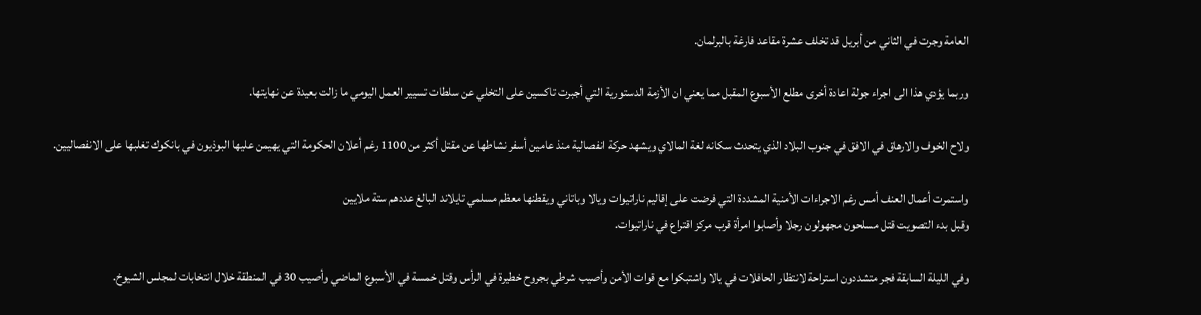العامة وجرت في الثاني من أبريل قد تخلف عشرة مقاعد فارغة بالبرلمان.

وربما يؤدي هذا الى اجراء جولة اعادة أخرى مطلع الأسبوع المقبل مما يعني ان الأزمة الدستورية التي أجبرت تاكسين على التخلي عن سلطات تسيير العمل اليومي ما زالت بعيدة عن نهايتها.

ولاح الخوف والارهاق في الافق في جنوب البلاد الذي يتحدث سكانه لغة المالاي ويشهد حركة انفصالية منذ عامين أسفر نشاطها عن مقتل أكثر من 1100 رغم أعلان الحكومة التي يهيمن عليها البوذيون في بانكوك تغلبها على الانفصاليين.

واستمرت أعمال العنف أمس رغم الاجراءات الأمنية المشددة التي فرضت على إقاليم ناراتيوات ويالا وباتاني ويقطنها معظم مسلمي تايلاند البالغ عددهم ستة ملايين
وقبل بدء التصويت قتل مسلحون مجهولون رجلا وأصابوا امرأة قرب مركز اقتراع في ناراتيوات.

وفي الليلة السابقة فجر متشددون استراحة لانتظار الحافلات في يالا واشتبكوا مع قوات الأمن وأصيب شرطي بجروح خطيرة في الرأس وقتل خمسة في الأسبوع الماضي وأصيب 30 في المنطقة خلال انتخابات لمجلس الشيوخ.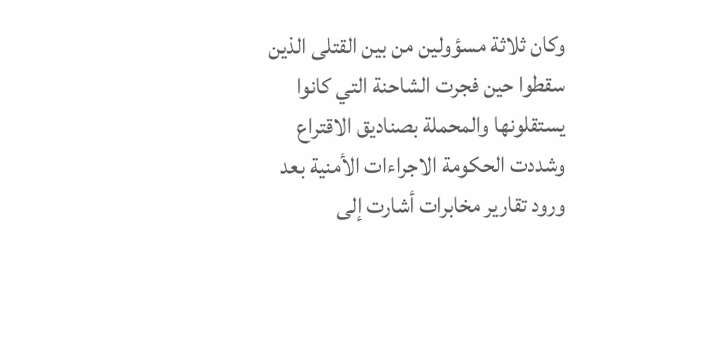وكان ثلاثة مسؤولين من بين القتلى الذين سقطوا حين فجرت الشاحنة التي كانوا يستقلونها والمحملة بصناديق الاقتراع وشددت الحكومة الاجراءات الأمنية بعد ورود تقارير مخابرات أشارت إلى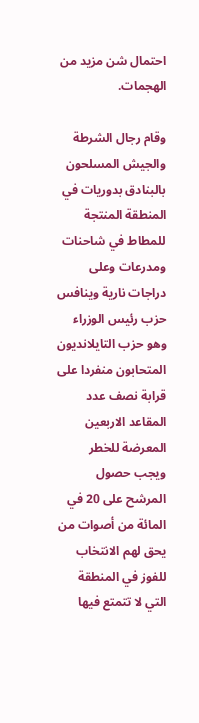احتمال شن مزيد من الهجمات.

وقام رجال الشرطة والجيش المسلحون بالبنادق بدوريات في المنطقة المنتجة للمطاط في شاحنات ومدرعات وعلى دراجات نارية وينافس حزب رئيس الوزراء وهو حزب التايلانديون المتحابون منفردا على قرابة نصف عدد المقاعد الاربعين المعرضة للخطر ويجب حصول المرشح على 20 في المائة من أصوات من يحق لهم الانتخاب للفوز في المنطقة التي لا تتمتع فيها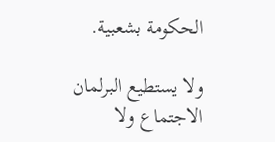الحكومة بشعبية.

ولا يستطيع البرلمان الاجتماع ولا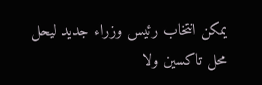يمكن انتخاب رئيس وزراء جديد ليحل محل تاكسين ولا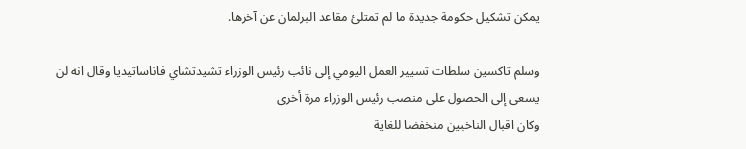يمكن تشكيل حكومة جديدة ما لم تمتلئ مقاعد البرلمان عن آخرها.

وسلم تاكسين سلطات تسيير العمل اليومي إلى نائب رئيس الوزراء تشيدتشاي فاناساتيديا وقال انه لن يسعى إلى الحصول على منصب رئيس الوزراء مرة أخرى
وكان اقبال الناخبين منخفضا للغاية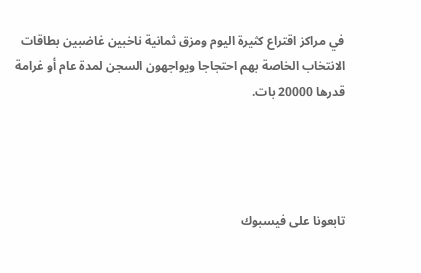في مراكز اقتراع كثيرة اليوم ومزق ثمانية ناخبين غاضبين بطاقات الانتخاب الخاصة بهم احتجاجا ويواجهون السجن لمدة عام أو غرامة قدرها 20000 بات.




تابعونا على فيسبوك